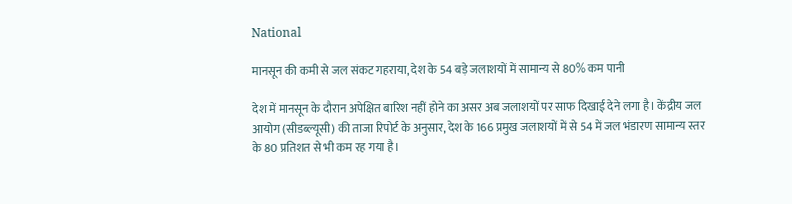National

मानसून की कमी से जल संकट गहराया, देश के 54 बड़े जलाशयों में सामान्य से 80% कम पानी

देश में मानसून के दौरान अपेक्षित बारिश नहीं होने का असर अब जलाशयों पर साफ दिखाई देने लगा है। केंद्रीय जल आयोग (सीडब्ल्यूसी) की ताजा रिपोर्ट के अनुसार, देश के 166 प्रमुख जलाशयों में से 54 में जल भंडारण सामान्य स्तर के 80 प्रतिशत से भी कम रह गया है।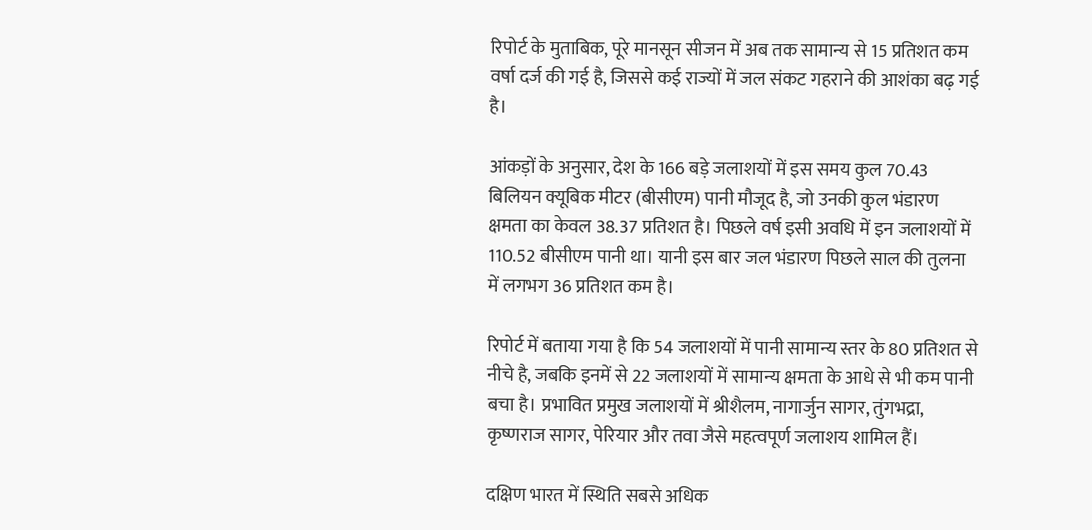रिपोर्ट के मुताबिक, पूरे मानसून सीजन में अब तक सामान्य से 15 प्रतिशत कम वर्षा दर्ज की गई है, जिससे कई राज्यों में जल संकट गहराने की आशंका बढ़ गई है।

आंकड़ों के अनुसार, देश के 166 बड़े जलाशयों में इस समय कुल 70.43 बिलियन क्यूबिक मीटर (बीसीएम) पानी मौजूद है, जो उनकी कुल भंडारण क्षमता का केवल 38.37 प्रतिशत है। पिछले वर्ष इसी अवधि में इन जलाशयों में 110.52 बीसीएम पानी था। यानी इस बार जल भंडारण पिछले साल की तुलना में लगभग 36 प्रतिशत कम है।

रिपोर्ट में बताया गया है कि 54 जलाशयों में पानी सामान्य स्तर के 80 प्रतिशत से नीचे है, जबकि इनमें से 22 जलाशयों में सामान्य क्षमता के आधे से भी कम पानी बचा है। प्रभावित प्रमुख जलाशयों में श्रीशैलम, नागार्जुन सागर, तुंगभद्रा, कृष्णराज सागर, पेरियार और तवा जैसे महत्वपूर्ण जलाशय शामिल हैं।

दक्षिण भारत में स्थिति सबसे अधिक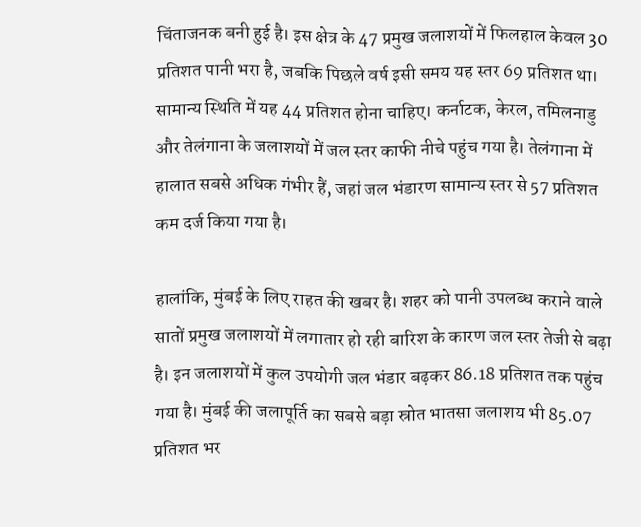चिंताजनक बनी हुई है। इस क्षेत्र के 47 प्रमुख जलाशयों में फिलहाल केवल 30 प्रतिशत पानी भरा है, जबकि पिछले वर्ष इसी समय यह स्तर 69 प्रतिशत था। सामान्य स्थिति में यह 44 प्रतिशत होना चाहिए। कर्नाटक, केरल, तमिलनाडु और तेलंगाना के जलाशयों में जल स्तर काफी नीचे पहुंच गया है। तेलंगाना में हालात सबसे अधिक गंभीर हैं, जहां जल भंडारण सामान्य स्तर से 57 प्रतिशत कम दर्ज किया गया है।

हालांकि, मुंबई के लिए राहत की खबर है। शहर को पानी उपलब्ध कराने वाले सातों प्रमुख जलाशयों में लगातार हो रही बारिश के कारण जल स्तर तेजी से बढ़ा है। इन जलाशयों में कुल उपयोगी जल भंडार बढ़कर 86.18 प्रतिशत तक पहुंच गया है। मुंबई की जलापूर्ति का सबसे बड़ा स्रोत भातसा जलाशय भी 85.07 प्रतिशत भर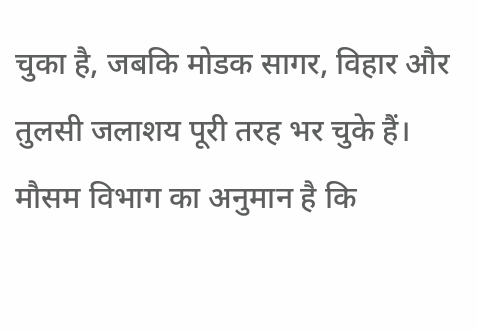चुका है, जबकि मोडक सागर, विहार और तुलसी जलाशय पूरी तरह भर चुके हैं। मौसम विभाग का अनुमान है कि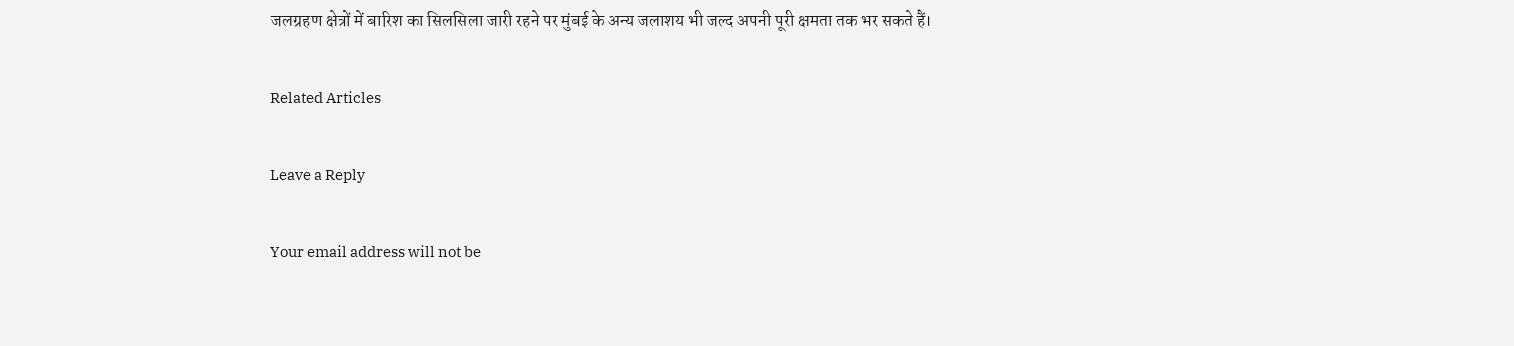जलग्रहण क्षेत्रों में बारिश का सिलसिला जारी रहने पर मुंबई के अन्य जलाशय भी जल्द अपनी पूरी क्षमता तक भर सकते हैं।

Related Articles

Leave a Reply

Your email address will not be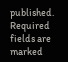published. Required fields are marked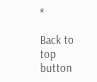*

Back to top button